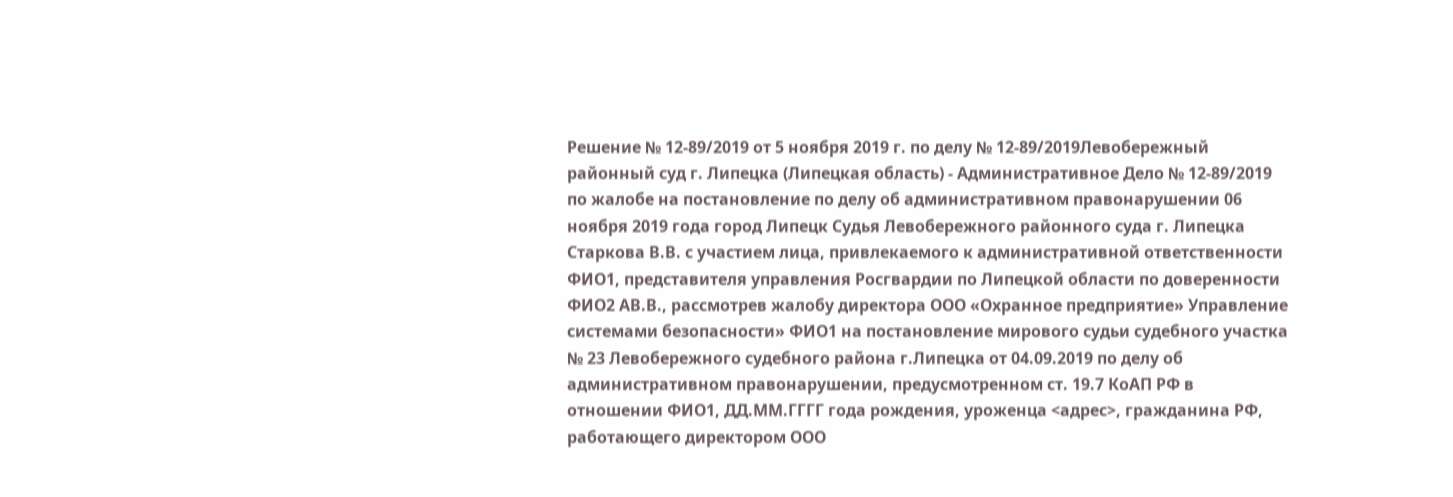Решение № 12-89/2019 от 5 ноября 2019 г. по делу № 12-89/2019Левобережный районный суд г. Липецка (Липецкая область) - Административное Дело № 12-89/2019 по жалобе на постановление по делу об административном правонарушении 06 ноября 2019 года город Липецк Судья Левобережного районного суда г. Липецка Старкова В.В. с участием лица, привлекаемого к административной ответственности ФИО1, представителя управления Росгвардии по Липецкой области по доверенности ФИО2 АВ.В., рассмотрев жалобу директора ООО «Охранное предприятие» Управление системами безопасности» ФИО1 на постановление мирового судьи судебного участка № 23 Левобережного судебного района г.Липецка от 04.09.2019 по делу об административном правонарушении, предусмотренном ст. 19.7 КоАП РФ в отношении ФИО1, ДД.ММ.ГГГГ года рождения, уроженца <адрес>, гражданина РФ, работающего директором ООО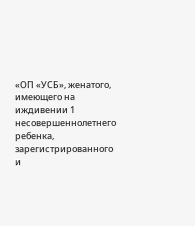«ОП «УСБ», женатого, имеющего на иждивении 1 несовершеннолетнего ребенка, зарегистрированного и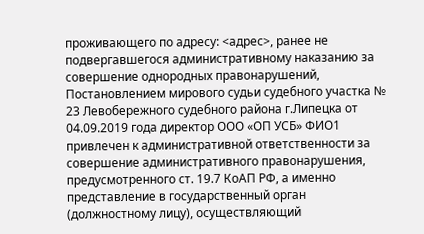проживающего по адресу: <адрес>, ранее не подвергавшегося административному наказанию за совершение однородных правонарушений, Постановлением мирового судьи судебного участка № 23 Левобережного судебного района г.Липецка от 04.09.2019 года директор ООО «ОП УСБ» ФИО1 привлечен к административной ответственности за совершение административного правонарушения, предусмотренного ст. 19.7 КоАП РФ, а именно представление в государственный орган (должностному лицу), осуществляющий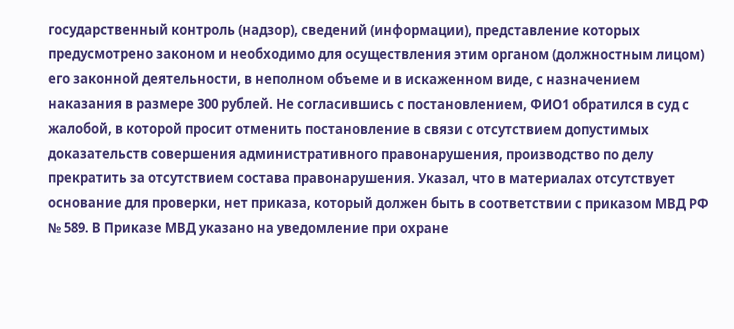государственный контроль (надзор), сведений (информации), представление которых предусмотрено законом и необходимо для осуществления этим органом (должностным лицом) его законной деятельности, в неполном объеме и в искаженном виде, с назначением наказания в размере 300 рублей. Не согласившись с постановлением, ФИО1 обратился в суд с жалобой, в которой просит отменить постановление в связи с отсутствием допустимых доказательств совершения административного правонарушения, производство по делу прекратить за отсутствием состава правонарушения. Указал, что в материалах отсутствует основание для проверки, нет приказа, который должен быть в соответствии с приказом МВД РФ № 589. В Приказе МВД указано на уведомление при охране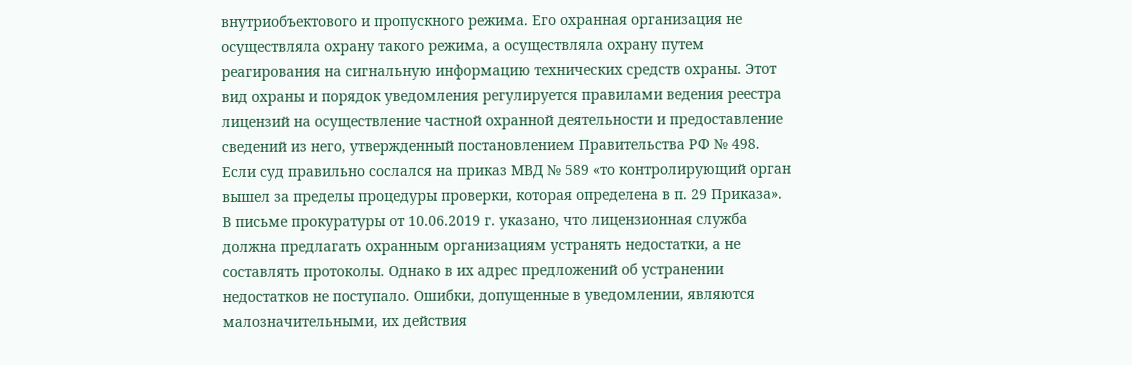внутриобъектового и пропускного режима. Его охранная организация не осуществляла охрану такого режима, а осуществляла охрану путем реагирования на сигнальную информацию технических средств охраны. Этот вид охраны и порядок уведомления регулируется правилами ведения реестра лицензий на осуществление частной охранной деятельности и предоставление сведений из него, утвержденный постановлением Правительства РФ № 498. Если суд правильно сослался на приказ МВД № 589 «то контролирующий орган вышел за пределы процедуры проверки, которая определена в п. 29 Приказа». В письме прокуратуры от 10.06.2019 г. указано, что лицензионная служба должна предлагать охранным организациям устранять недостатки, а не составлять протоколы. Однако в их адрес предложений об устранении недостатков не поступало. Ошибки, допущенные в уведомлении, являются малозначительными, их действия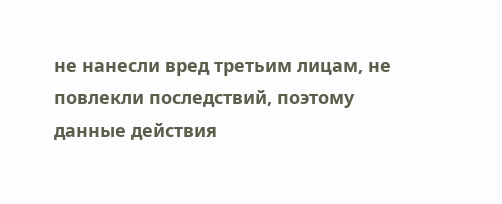не нанесли вред третьим лицам, не повлекли последствий, поэтому данные действия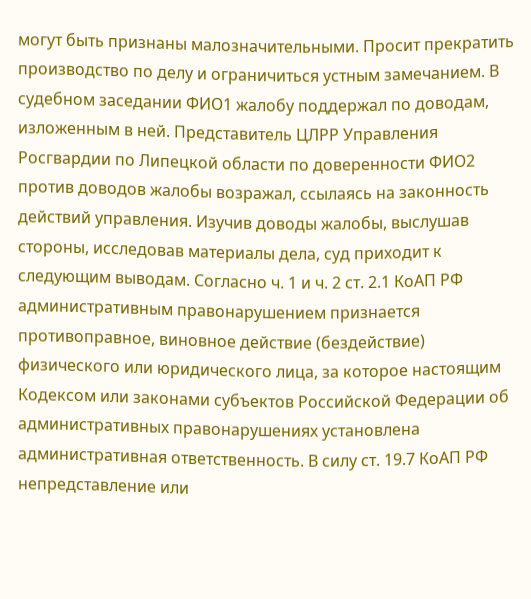могут быть признаны малозначительными. Просит прекратить производство по делу и ограничиться устным замечанием. В судебном заседании ФИО1 жалобу поддержал по доводам, изложенным в ней. Представитель ЦЛРР Управления Росгвардии по Липецкой области по доверенности ФИО2 против доводов жалобы возражал, ссылаясь на законность действий управления. Изучив доводы жалобы, выслушав стороны, исследовав материалы дела, суд приходит к следующим выводам. Согласно ч. 1 и ч. 2 ст. 2.1 КоАП РФ административным правонарушением признается противоправное, виновное действие (бездействие) физического или юридического лица, за которое настоящим Кодексом или законами субъектов Российской Федерации об административных правонарушениях установлена административная ответственность. В силу ст. 19.7 КоАП РФ непредставление или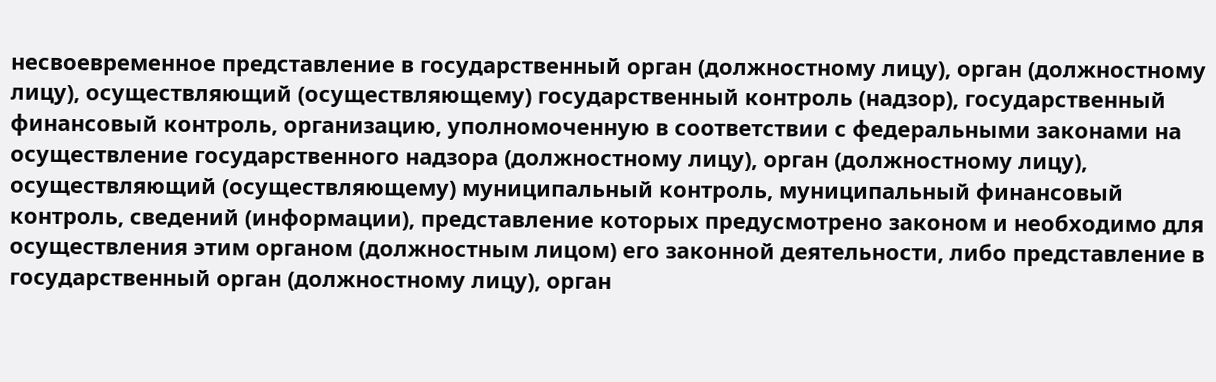несвоевременное представление в государственный орган (должностному лицу), орган (должностному лицу), осуществляющий (осуществляющему) государственный контроль (надзор), государственный финансовый контроль, организацию, уполномоченную в соответствии с федеральными законами на осуществление государственного надзора (должностному лицу), орган (должностному лицу), осуществляющий (осуществляющему) муниципальный контроль, муниципальный финансовый контроль, сведений (информации), представление которых предусмотрено законом и необходимо для осуществления этим органом (должностным лицом) его законной деятельности, либо представление в государственный орган (должностному лицу), орган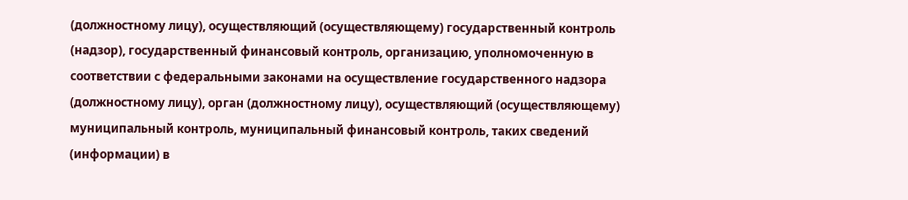(должностному лицу), осуществляющий (осуществляющему) государственный контроль (надзор), государственный финансовый контроль, организацию, уполномоченную в соответствии с федеральными законами на осуществление государственного надзора (должностному лицу), орган (должностному лицу), осуществляющий (осуществляющему) муниципальный контроль, муниципальный финансовый контроль, таких сведений (информации) в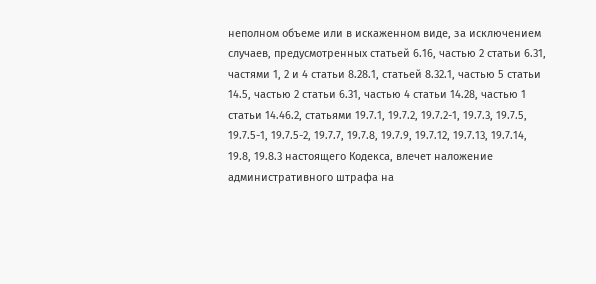неполном объеме или в искаженном виде, за исключением случаев, предусмотренных статьей 6.16, частью 2 статьи 6.31, частями 1, 2 и 4 статьи 8.28.1, статьей 8.32.1, частью 5 статьи 14.5, частью 2 статьи 6.31, частью 4 статьи 14.28, частью 1 статьи 14.46.2, статьями 19.7.1, 19.7.2, 19.7.2-1, 19.7.3, 19.7.5, 19.7.5-1, 19.7.5-2, 19.7.7, 19.7.8, 19.7.9, 19.7.12, 19.7.13, 19.7.14, 19.8, 19.8.3 настоящего Кодекса, влечет наложение административного штрафа на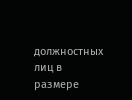должностных лиц в размере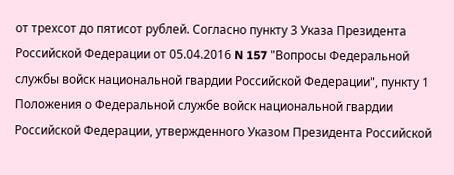от трехсот до пятисот рублей. Согласно пункту 3 Указа Президента Российской Федерации от 05.04.2016 N 157 "Вопросы Федеральной службы войск национальной гвардии Российской Федерации", пункту 1 Положения о Федеральной службе войск национальной гвардии Российской Федерации, утвержденного Указом Президента Российской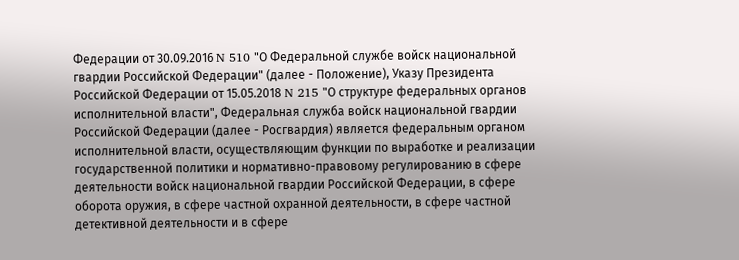Федерации от 30.09.2016 N 510 "О Федеральной службе войск национальной гвардии Российской Федерации" (далее - Положение), Указу Президента Российской Федерации от 15.05.2018 N 215 "О структуре федеральных органов исполнительной власти", Федеральная служба войск национальной гвардии Российской Федерации (далее - Росгвардия) является федеральным органом исполнительной власти, осуществляющим функции по выработке и реализации государственной политики и нормативно-правовому регулированию в сфере деятельности войск национальной гвардии Российской Федерации, в сфере оборота оружия, в сфере частной охранной деятельности, в сфере частной детективной деятельности и в сфере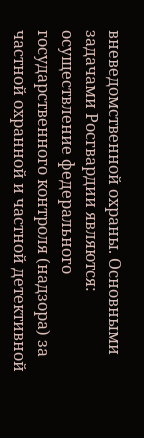вневедомственной охраны. Основными задачами Росгвардии являются: осуществление федерального государственного контроля (надзора) за частной охранной и частной детективной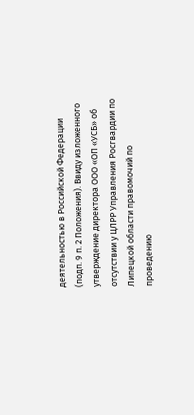деятельностью в Российской Федерации (подп. 9 п. 2 Положения). Ввиду изложенного утверждение директора ООО «ОП «УСБ» об отсутствии у ЦЛРР Управления Росгвардии по Липецкой области правомочий по проведению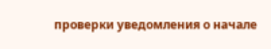проверки уведомления о начале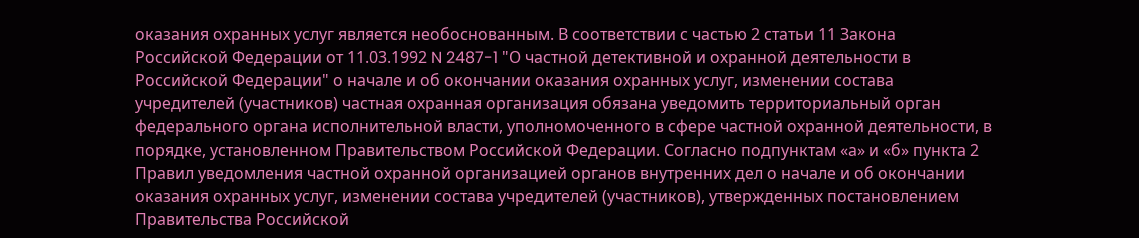оказания охранных услуг является необоснованным. В соответствии с частью 2 статьи 11 Закона Российской Федерации от 11.03.1992 N 2487-1 "О частной детективной и охранной деятельности в Российской Федерации" о начале и об окончании оказания охранных услуг, изменении состава учредителей (участников) частная охранная организация обязана уведомить территориальный орган федерального органа исполнительной власти, уполномоченного в сфере частной охранной деятельности, в порядке, установленном Правительством Российской Федерации. Согласно подпунктам «а» и «б» пункта 2 Правил уведомления частной охранной организацией органов внутренних дел о начале и об окончании оказания охранных услуг, изменении состава учредителей (участников), утвержденных постановлением Правительства Российской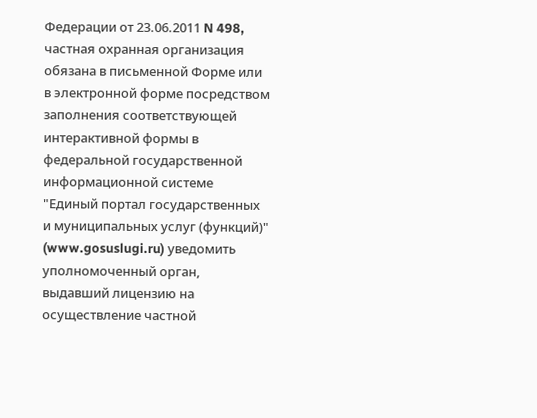Федерации от 23.06.2011 N 498, частная охранная организация обязана в письменной Форме или в электронной форме посредством заполнения соответствующей интерактивной формы в федеральной государственной информационной системе "Единый портал государственных и муниципальных услуг (функций)" (www.gosuslugi.ru) уведомить уполномоченный орган, выдавший лицензию на осуществление частной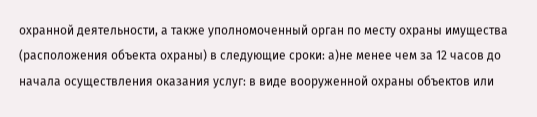охранной деятельности, а также уполномоченный орган по месту охраны имущества (расположения объекта охраны) в следующие сроки: а)не менее чем за 12 часов до начала осуществления оказания услуг: в виде вооруженной охраны объектов или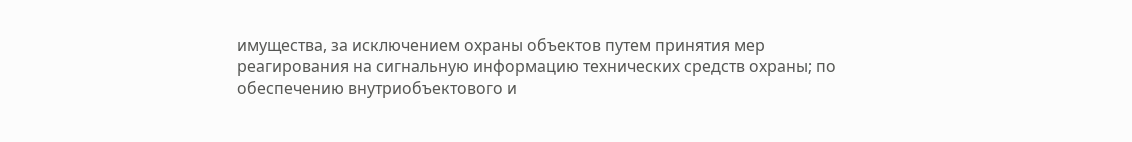имущества, за исключением охраны объектов путем принятия мер реагирования на сигнальную информацию технических средств охраны; по обеспечению внутриобъектового и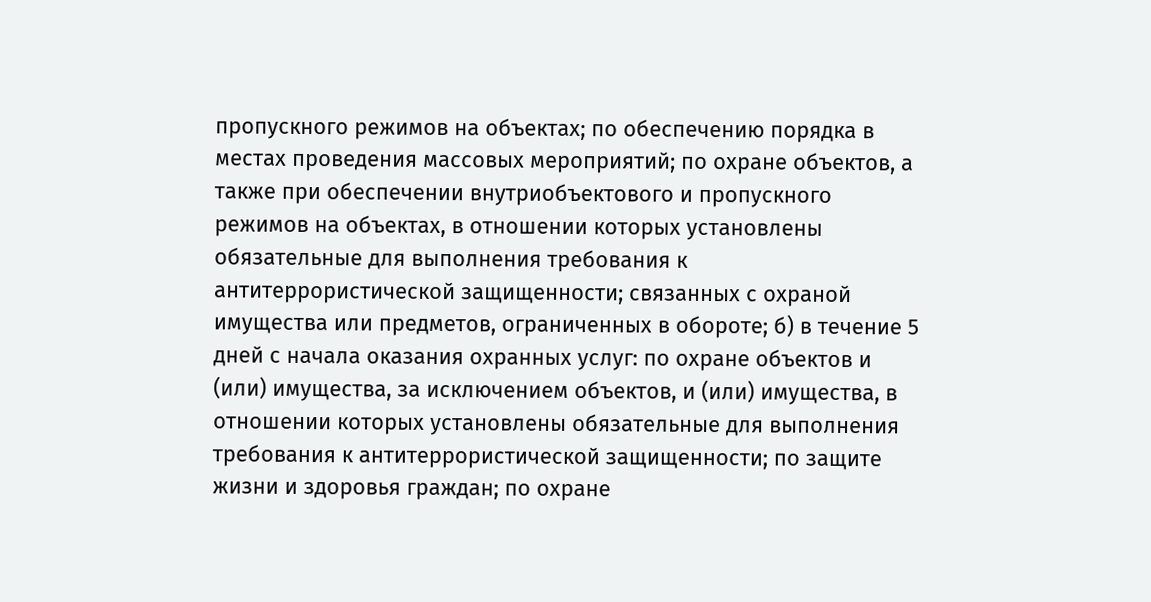пропускного режимов на объектах; по обеспечению порядка в местах проведения массовых мероприятий; по охране объектов, а также при обеспечении внутриобъектового и пропускного режимов на объектах, в отношении которых установлены обязательные для выполнения требования к антитеррористической защищенности; связанных с охраной имущества или предметов, ограниченных в обороте; б) в течение 5 дней с начала оказания охранных услуг: по охране объектов и (или) имущества, за исключением объектов, и (или) имущества, в отношении которых установлены обязательные для выполнения требования к антитеррористической защищенности; по защите жизни и здоровья граждан; по охране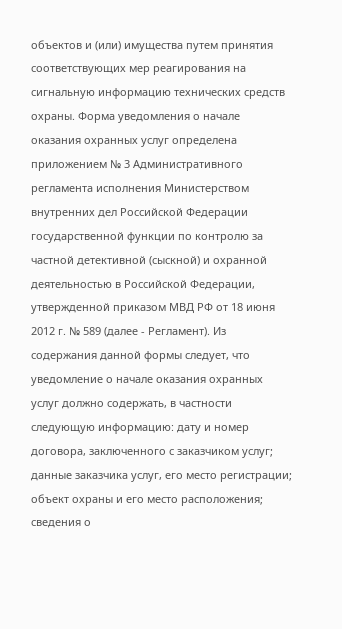объектов и (или) имущества путем принятия соответствующих мер реагирования на сигнальную информацию технических средств охраны. Форма уведомления о начале оказания охранных услуг определена приложением № 3 Административного регламента исполнения Министерством внутренних дел Российской Федерации государственной функции по контролю за частной детективной (сыскной) и охранной деятельностью в Российской Федерации, утвержденной приказом МВД РФ от 18 июня 2012 г. № 589 (далее - Регламент). Из содержания данной формы следует, что уведомление о начале оказания охранных услуг должно содержать, в частности следующую информацию: дату и номер договора, заключенного с заказчиком услуг; данные заказчика услуг, его место регистрации; объект охраны и его место расположения; сведения о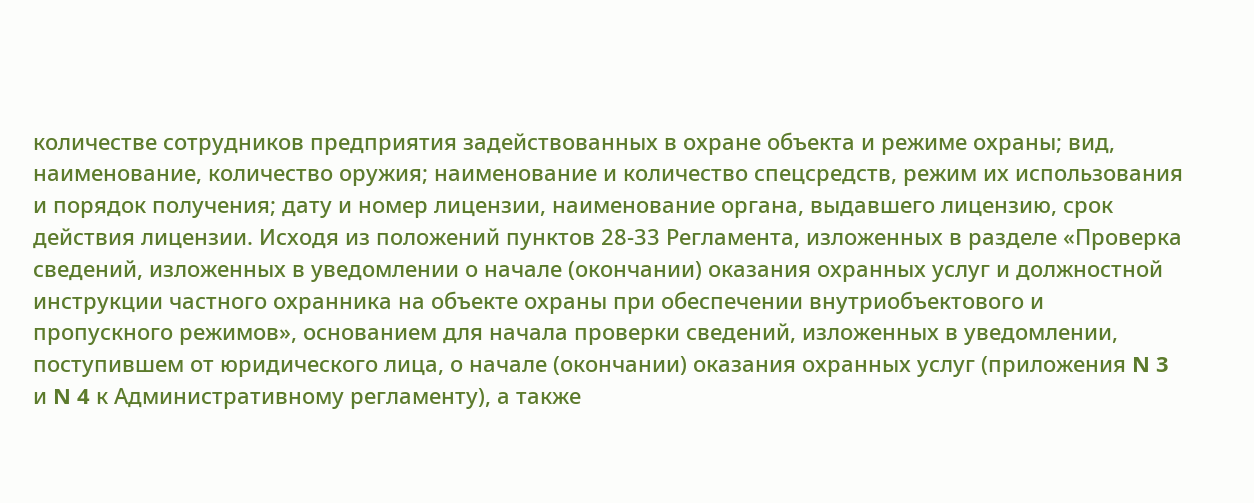количестве сотрудников предприятия задействованных в охране объекта и режиме охраны; вид, наименование, количество оружия; наименование и количество спецсредств, режим их использования и порядок получения; дату и номер лицензии, наименование органа, выдавшего лицензию, срок действия лицензии. Исходя из положений пунктов 28-33 Регламента, изложенных в разделе «Проверка сведений, изложенных в уведомлении о начале (окончании) оказания охранных услуг и должностной инструкции частного охранника на объекте охраны при обеспечении внутриобъектового и пропускного режимов», основанием для начала проверки сведений, изложенных в уведомлении, поступившем от юридического лица, о начале (окончании) оказания охранных услуг (приложения N 3 и N 4 к Административному регламенту), а также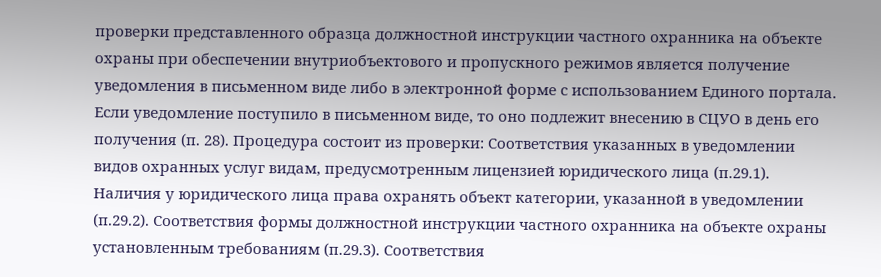проверки представленного образца должностной инструкции частного охранника на объекте охраны при обеспечении внутриобъектового и пропускного режимов является получение уведомления в письменном виде либо в электронной форме с использованием Единого портала. Если уведомление поступило в письменном виде, то оно подлежит внесению в СЦУО в день его получения (п. 28). Процедура состоит из проверки: Соответствия указанных в уведомлении видов охранных услуг видам, предусмотренным лицензией юридического лица (п.29.1). Наличия у юридического лица права охранять объект категории, указанной в уведомлении (п.29.2). Соответствия формы должностной инструкции частного охранника на объекте охраны установленным требованиям (п.29.3). Соответствия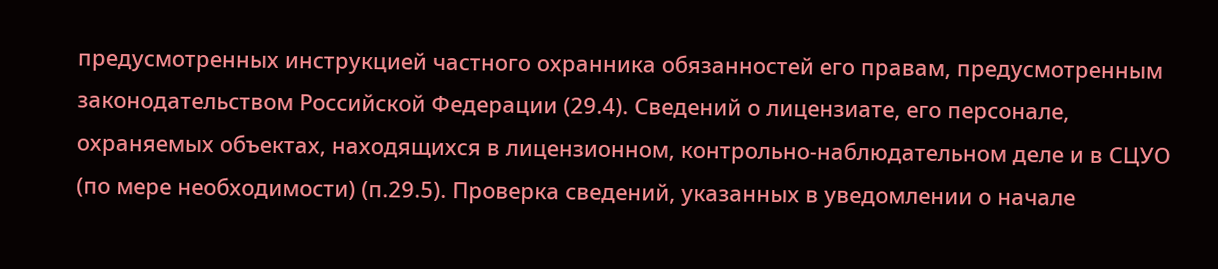предусмотренных инструкцией частного охранника обязанностей его правам, предусмотренным законодательством Российской Федерации (29.4). Сведений о лицензиате, его персонале, охраняемых объектах, находящихся в лицензионном, контрольно-наблюдательном деле и в СЦУО (по мере необходимости) (п.29.5). Проверка сведений, указанных в уведомлении о начале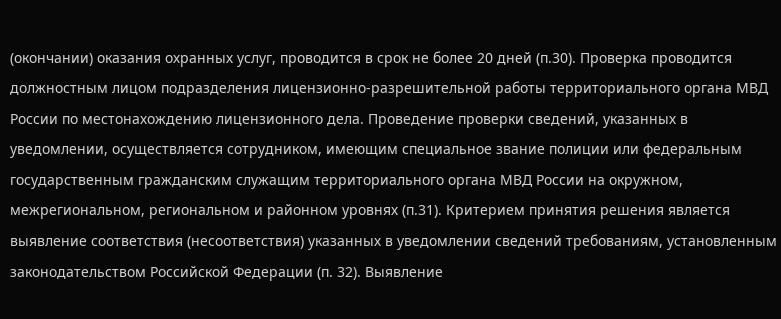(окончании) оказания охранных услуг, проводится в срок не более 20 дней (п.30). Проверка проводится должностным лицом подразделения лицензионно-разрешительной работы территориального органа МВД России по местонахождению лицензионного дела. Проведение проверки сведений, указанных в уведомлении, осуществляется сотрудником, имеющим специальное звание полиции или федеральным государственным гражданским служащим территориального органа МВД России на окружном, межрегиональном, региональном и районном уровнях (п.31). Критерием принятия решения является выявление соответствия (несоответствия) указанных в уведомлении сведений требованиям, установленным законодательством Российской Федерации (п. 32). Выявление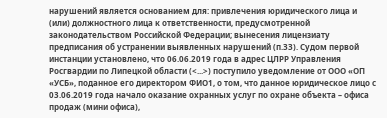нарушений является основанием для: привлечения юридического лица и (или) должностного лица к ответственности, предусмотренной законодательством Российской Федерации; вынесения лицензиату предписания об устранении выявленных нарушений (п.ЗЗ). Судом первой инстанции установлено, что 06.06.2019 года в адрес ЦЛРР Управления Росгвардии по Липецкой области (<...>) поступило уведомление от ООО «ОП «УСБ», поданное его директором ФИО1, о том, что данное юридическое лицо с 03.06.2019 года начало оказание охранных услуг по охране объекта – офиса продаж (мини офиса),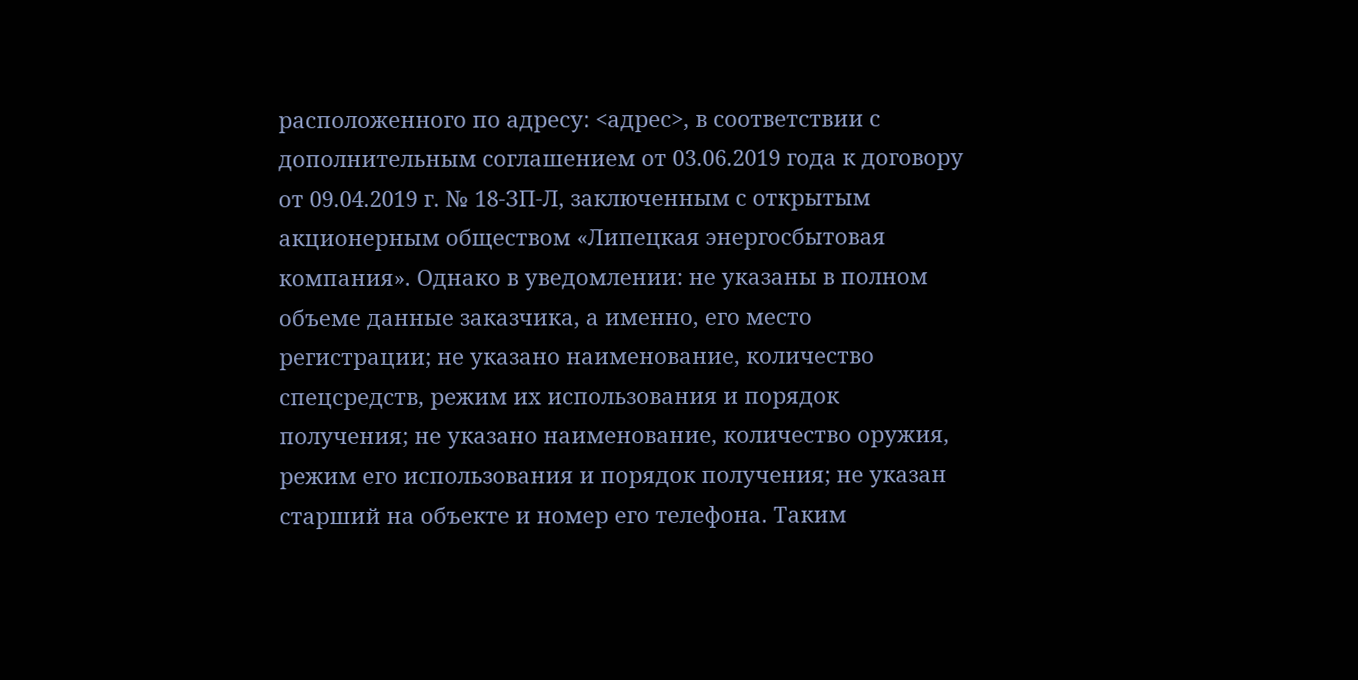расположенного по адресу: <адрес>, в соответствии с дополнительным соглашением от 03.06.2019 года к договору от 09.04.2019 г. № 18-ЗП-Л, заключенным с открытым акционерным обществом «Липецкая энергосбытовая компания». Однако в уведомлении: не указаны в полном объеме данные заказчика, а именно, его место регистрации; не указано наименование, количество спецсредств, режим их использования и порядок получения; не указано наименование, количество оружия, режим его использования и порядок получения; не указан старший на объекте и номер его телефона. Таким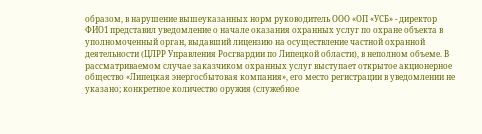образом, в нарушение вышеуказанных норм руководитель ООО «ОП «УСБ» - директор ФИО1 представил уведомление о начале оказания охранных услуг по охране объекта в уполномоченный орган, выдавший лицензию на осуществление частной охранной деятельности (ЦЛРР Управления Росгвардии по Липецкой области), в неполном объеме. В рассматриваемом случае заказчиком охранных услуг выступает открытое акционерное общество «Липецкая энергосбытовая компания», его место регистрации в уведомлении не указано; конкретное количество оружия (служебное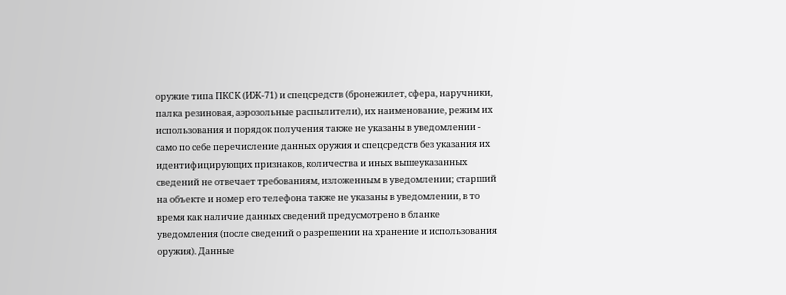оружие типа ПКСК (ИЖ-71) и спецсредств (бронежилет, сфера, наручники, палка резиновая, аэрозольные распылители), их наименование, режим их использования и порядок получения также не указаны в уведомлении - само по себе перечисление данных оружия и спецсредств без указания их идентифицирующих признаков, количества и иных вышеуказанных сведений не отвечает требованиям, изложенным в уведомлении; старший на объекте и номер его телефона также не указаны в уведомлении, в то время как наличие данных сведений предусмотрено в бланке уведомления (после сведений о разрешении на хранение и использования оружия). Данные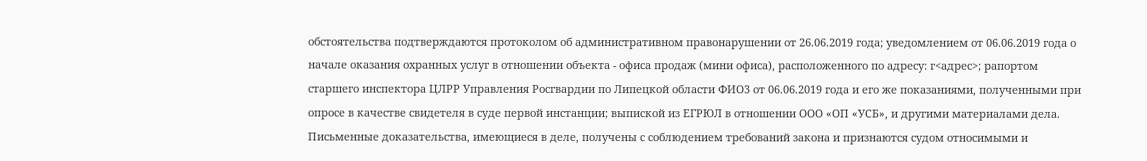обстоятельства подтверждаются протоколом об административном правонарушении от 26.06.2019 года; уведомлением от 06.06.2019 года о начале оказания охранных услуг в отношении объекта - офиса продаж (мини офиса), расположенного по адресу: г<адрес>; рапортом старшего инспектора ЦЛРР Управления Росгвардии по Липецкой области ФИО3 от 06.06.2019 года и его же показаниями, полученными при опросе в качестве свидетеля в суде первой инстанции; выпиской из ЕГРЮЛ в отношении ООО «ОП «УСБ», и другими материалами дела. Письменные доказательства, имеющиеся в деле, получены с соблюдением требований закона и признаются судом относимыми и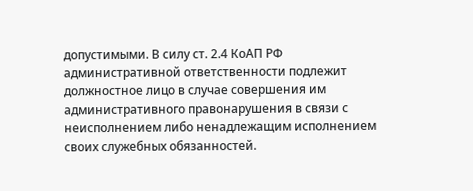допустимыми. В силу ст. 2.4 КоАП РФ административной ответственности подлежит должностное лицо в случае совершения им административного правонарушения в связи с неисполнением либо ненадлежащим исполнением своих служебных обязанностей.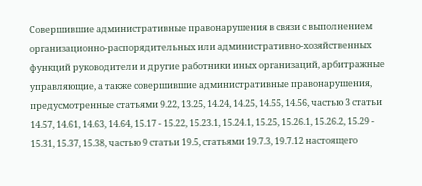Совершившие административные правонарушения в связи с выполнением организационно-распорядительных или административно-хозяйственных функций руководители и другие работники иных организаций, арбитражные управляющие, а также совершившие административные правонарушения, предусмотренные статьями 9.22, 13.25, 14.24, 14.25, 14.55, 14.56, частью 3 статьи 14.57, 14.61, 14.63, 14.64, 15.17 - 15.22, 15.23.1, 15.24.1, 15.25, 15.26.1, 15.26.2, 15.29 - 15.31, 15.37, 15.38, частью 9 статьи 19.5, статьями 19.7.3, 19.7.12 настоящего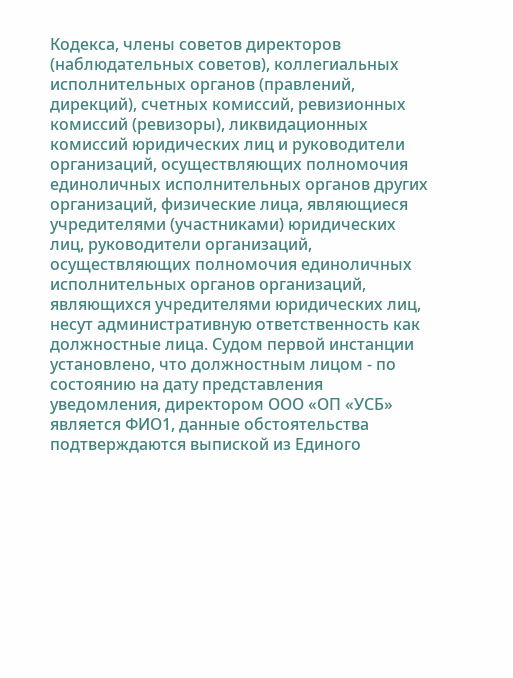Кодекса, члены советов директоров (наблюдательных советов), коллегиальных исполнительных органов (правлений, дирекций), счетных комиссий, ревизионных комиссий (ревизоры), ликвидационных комиссий юридических лиц и руководители организаций, осуществляющих полномочия единоличных исполнительных органов других организаций, физические лица, являющиеся учредителями (участниками) юридических лиц, руководители организаций, осуществляющих полномочия единоличных исполнительных органов организаций, являющихся учредителями юридических лиц, несут административную ответственность как должностные лица. Судом первой инстанции установлено, что должностным лицом - по состоянию на дату представления уведомления, директором ООО «ОП «УСБ» является ФИО1, данные обстоятельства подтверждаются выпиской из Единого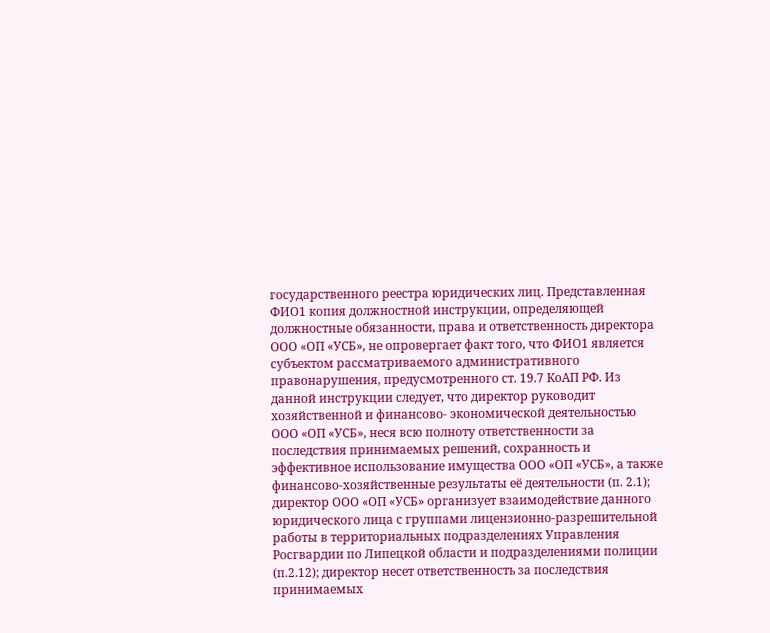государственного реестра юридических лиц. Представленная ФИО1 копия должностной инструкции, определяющей должностные обязанности, права и ответственность директора ООО «ОП «УСБ», не опровергает факт того, что ФИО1 является субъектом рассматриваемого административного правонарушения, предусмотренного ст. 19.7 КоАП РФ. Из данной инструкции следует, что директор руководит хозяйственной и финансово- экономической деятельностью ООО «ОП «УСБ», неся всю полноту ответственности за последствия принимаемых решений, сохранность и эффективное использование имущества ООО «ОП «УСБ», а также финансово-хозяйственные результаты её деятельности (п. 2.1); директор ООО «ОП «УСБ» организует взаимодействие данного юридического лица с группами лицензионно-разрешительной работы в территориальных подразделениях Управления Росгвардии по Липецкой области и подразделениями полиции (п.2.12); директор несет ответственность за последствия принимаемых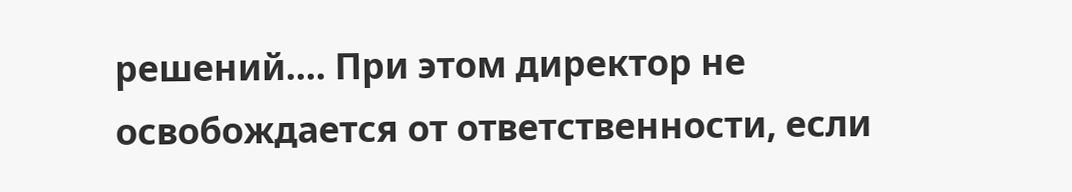решений.... При этом директор не освобождается от ответственности, если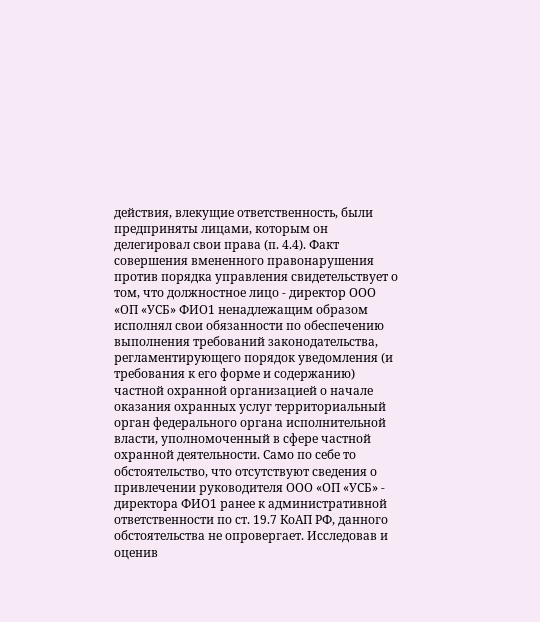действия, влекущие ответственность, были предприняты лицами, которым он делегировал свои права (п. 4.4). Факт совершения вмененного правонарушения против порядка управления свидетельствует о том, что должностное лицо - директор ООО «ОП «УСБ» ФИО1 ненадлежащим образом исполнял свои обязанности по обеспечению выполнения требований законодательства, регламентирующего порядок уведомления (и требования к его форме и содержанию) частной охранной организацией о начале оказания охранных услуг территориальный орган федерального органа исполнительной власти, уполномоченный в сфере частной охранной деятельности. Само по себе то обстоятельство, что отсутствуют сведения о привлечении руководителя ООО «ОП «УСБ» - директора ФИО1 ранее к административной ответственности по ст. 19.7 КоАП РФ, данного обстоятельства не опровергает. Исследовав и оценив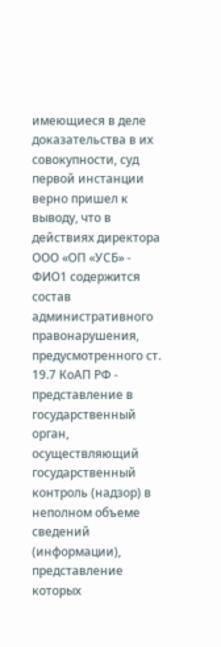имеющиеся в деле доказательства в их совокупности, суд первой инстанции верно пришел к выводу, что в действиях директора ООО «ОП «УСБ» - ФИО1 содержится состав административного правонарушения, предусмотренного ст. 19.7 КоАП РФ - представление в государственный орган, осуществляющий государственный контроль (надзор) в неполном объеме сведений (информации), представление которых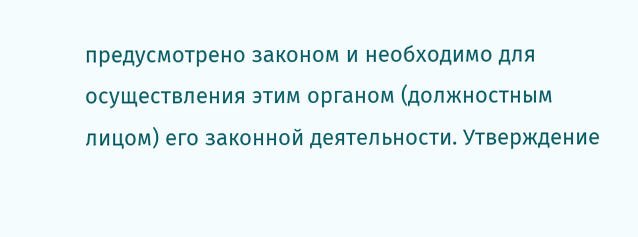предусмотрено законом и необходимо для осуществления этим органом (должностным лицом) его законной деятельности. Утверждение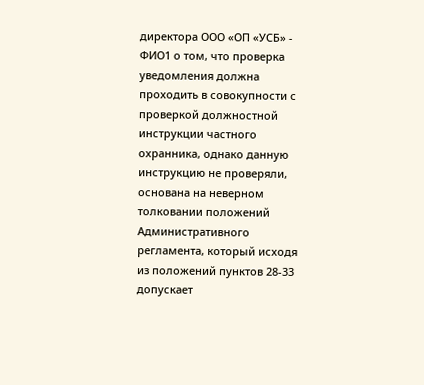директора ООО «ОП «УСБ» - ФИО1 о том, что проверка уведомления должна проходить в совокупности с проверкой должностной инструкции частного охранника, однако данную инструкцию не проверяли, основана на неверном толковании положений Административного регламента, который исходя из положений пунктов 28-33 допускает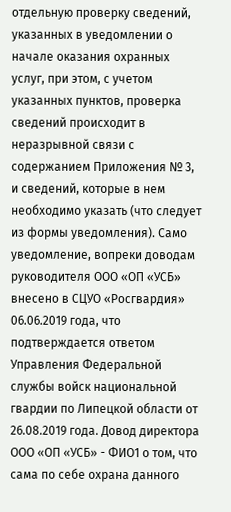отдельную проверку сведений, указанных в уведомлении о начале оказания охранных услуг, при этом, с учетом указанных пунктов, проверка сведений происходит в неразрывной связи с содержанием Приложения № 3, и сведений, которые в нем необходимо указать (что следует из формы уведомления). Само уведомление, вопреки доводам руководителя ООО «ОП «УСБ» внесено в СЦУО «Росгвардия» 06.06.2019 года, что подтверждается ответом Управления Федеральной службы войск национальной гвардии по Липецкой области от 26.08.2019 года. Довод директора ООО «ОП «УСБ» - ФИО1 о том, что сама по себе охрана данного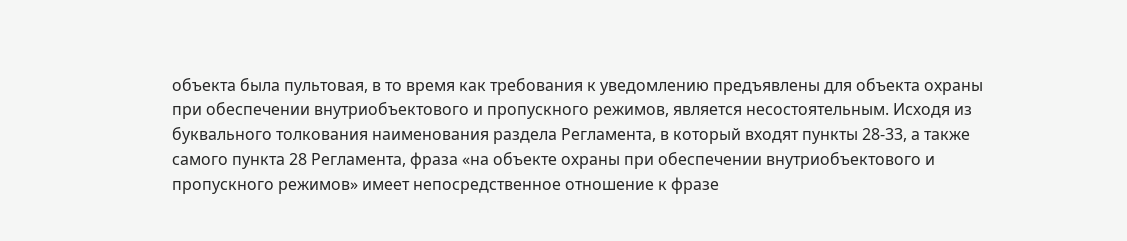объекта была пультовая, в то время как требования к уведомлению предъявлены для объекта охраны при обеспечении внутриобъектового и пропускного режимов, является несостоятельным. Исходя из буквального толкования наименования раздела Регламента, в который входят пункты 28-33, а также самого пункта 28 Регламента, фраза «на объекте охраны при обеспечении внутриобъектового и пропускного режимов» имеет непосредственное отношение к фразе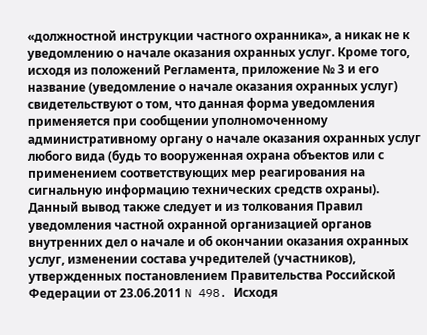«должностной инструкции частного охранника», а никак не к уведомлению о начале оказания охранных услуг. Кроме того, исходя из положений Регламента, приложение № 3 и его название (уведомление о начале оказания охранных услуг) свидетельствуют о том, что данная форма уведомления применяется при сообщении уполномоченному административному органу о начале оказания охранных услуг любого вида (будь то вооруженная охрана объектов или с применением соответствующих мер реагирования на сигнальную информацию технических средств охраны). Данный вывод также следует и из толкования Правил уведомления частной охранной организацией органов внутренних дел о начале и об окончании оказания охранных услуг, изменении состава учредителей (участников), утвержденных постановлением Правительства Российской Федерации от 23.06.2011 N 498. Исходя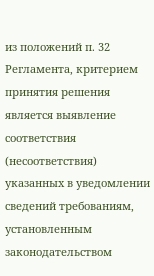из положений п. 32 Регламента, критерием принятия решения является выявление соответствия (несоответствия) указанных в уведомлении сведений требованиям, установленным законодательством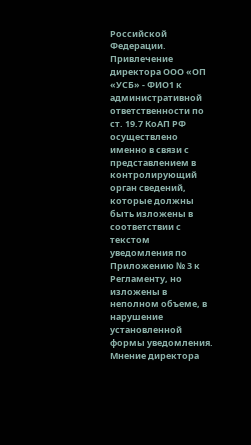Российской Федерации. Привлечение директора ООО «ОП «УСБ» - ФИО1 к административной ответственности по ст. 19.7 КоАП РФ осуществлено именно в связи с представлением в контролирующий орган сведений, которые должны быть изложены в соответствии с текстом уведомления по Приложению № 3 к Регламенту, но изложены в неполном объеме, в нарушение установленной формы уведомления. Мнение директора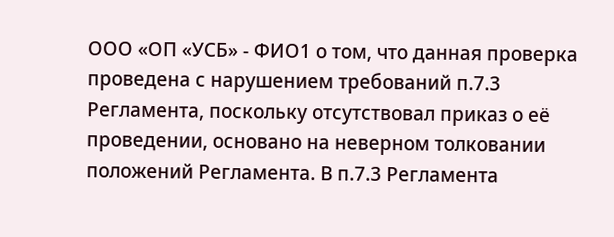ООО «ОП «УСБ» - ФИО1 о том, что данная проверка проведена с нарушением требований п.7.3 Регламента, поскольку отсутствовал приказ о её проведении, основано на неверном толковании положений Регламента. В п.7.3 Регламента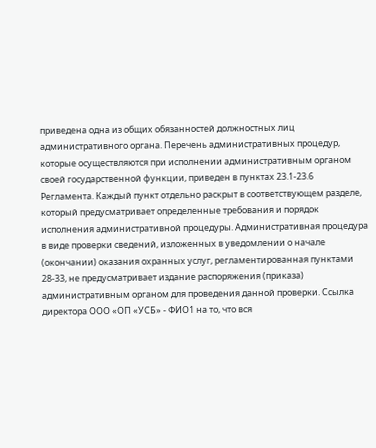приведена одна из общих обязанностей должностных лиц административного органа. Перечень административных процедур, которые осуществляются при исполнении административным органом своей государственной функции, приведен в пунктах 23.1-23.6 Регламента. Каждый пункт отдельно раскрыт в соответствующем разделе, который предусматривает определенные требования и порядок исполнения административной процедуры. Административная процедура в виде проверки сведений, изложенных в уведомлении о начале (окончании) оказания охранных услуг, регламентированная пунктами 28-33, не предусматривает издание распоряжения (приказа) административным органом для проведения данной проверки. Ссылка директора ООО «ОП «УСБ» - ФИО1 на то, что вся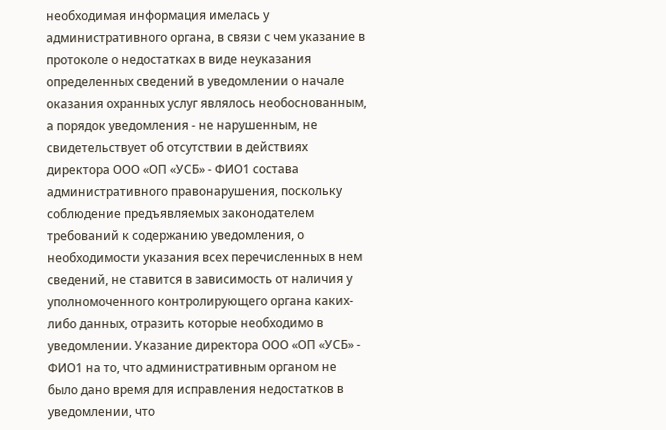необходимая информация имелась у административного органа, в связи с чем указание в протоколе о недостатках в виде неуказания определенных сведений в уведомлении о начале оказания охранных услуг являлось необоснованным, а порядок уведомления - не нарушенным, не свидетельствует об отсутствии в действиях директора ООО «ОП «УСБ» - ФИО1 состава административного правонарушения, поскольку соблюдение предъявляемых законодателем требований к содержанию уведомления, о необходимости указания всех перечисленных в нем сведений, не ставится в зависимость от наличия у уполномоченного контролирующего органа каких-либо данных, отразить которые необходимо в уведомлении. Указание директора ООО «ОП «УСБ» - ФИО1 на то, что административным органом не было дано время для исправления недостатков в уведомлении, что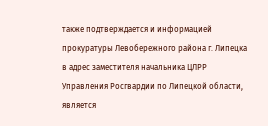также подтверждается и информацией прокуратуры Левобережного района г. Липецка в адрес заместителя начальника ЦЛРР Управления Росгвардии по Липецкой области, является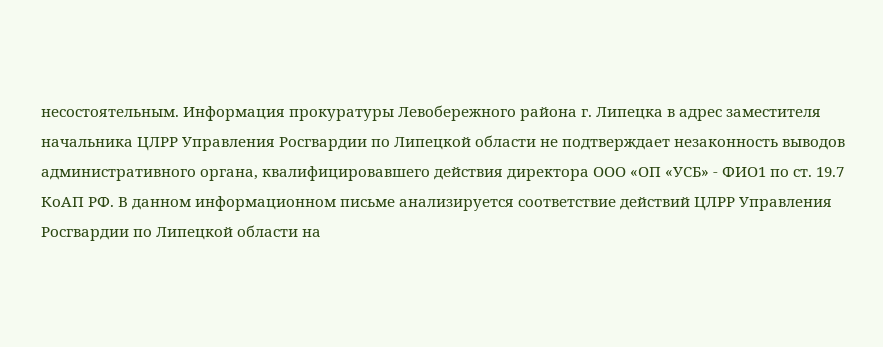несостоятельным. Информация прокуратуры Левобережного района г. Липецка в адрес заместителя начальника ЦЛРР Управления Росгвардии по Липецкой области не подтверждает незаконность выводов административного органа, квалифицировавшего действия директора ООО «ОП «УСБ» - ФИО1 по ст. 19.7 КоАП РФ. В данном информационном письме анализируется соответствие действий ЦЛРР Управления Росгвардии по Липецкой области на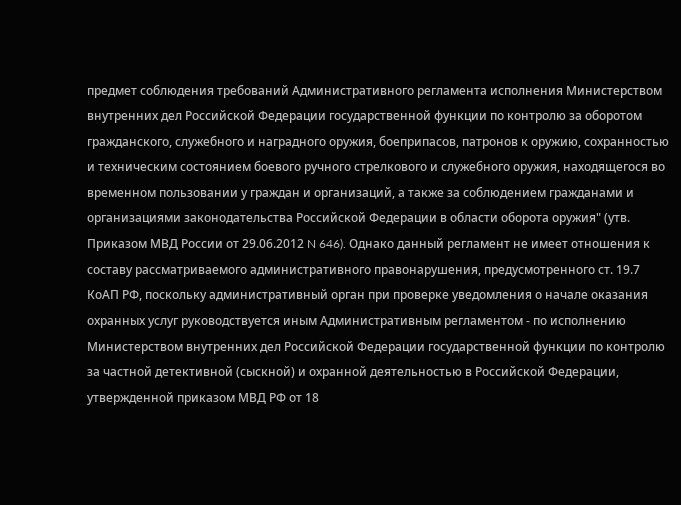предмет соблюдения требований Административного регламента исполнения Министерством внутренних дел Российской Федерации государственной функции по контролю за оборотом гражданского, служебного и наградного оружия, боеприпасов, патронов к оружию, сохранностью и техническим состоянием боевого ручного стрелкового и служебного оружия, находящегося во временном пользовании у граждан и организаций, а также за соблюдением гражданами и организациями законодательства Российской Федерации в области оборота оружия" (утв. Приказом МВД России от 29.06.2012 N 646). Однако данный регламент не имеет отношения к составу рассматриваемого административного правонарушения, предусмотренного ст. 19.7 КоАП РФ, поскольку административный орган при проверке уведомления о начале оказания охранных услуг руководствуется иным Административным регламентом - по исполнению Министерством внутренних дел Российской Федерации государственной функции по контролю за частной детективной (сыскной) и охранной деятельностью в Российской Федерации, утвержденной приказом МВД РФ от 18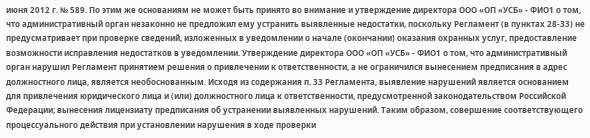июня 2012 г. № 589. По этим же основаниям не может быть принято во внимание и утверждение директора ООО «ОП «УСБ» - ФИО1 о том, что административный орган незаконно не предложил ему устранить выявленные недостатки, поскольку Регламент (в пунктах 28-33) не предусматривает при проверке сведений, изложенных в уведомлении о начале (окончании) оказания охранных услуг, предоставление возможности исправления недостатков в уведомлении. Утверждение директора ООО «ОП «УСБ» - ФИО1 о том, что административный орган нарушил Регламент принятием решения о привлечении к ответственности, а не ограничился вынесением предписания в адрес должностного лица, является необоснованным. Исходя из содержания п. 33 Регламента, выявление нарушений является основанием для привлечения юридического лица и (или) должностного лица к ответственности, предусмотренной законодательством Российской Федерации; вынесения лицензиату предписания об устранении выявленных нарушений. Таким образом, совершение соответствующего процессуального действия при установлении нарушения в ходе проверки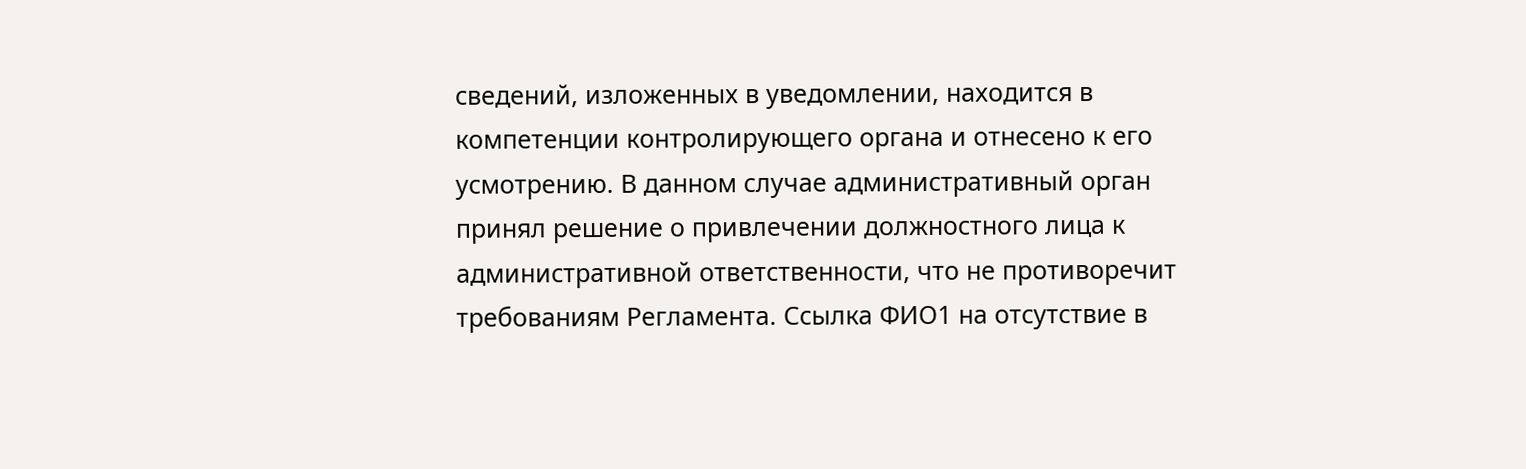сведений, изложенных в уведомлении, находится в компетенции контролирующего органа и отнесено к его усмотрению. В данном случае административный орган принял решение о привлечении должностного лица к административной ответственности, что не противоречит требованиям Регламента. Ссылка ФИО1 на отсутствие в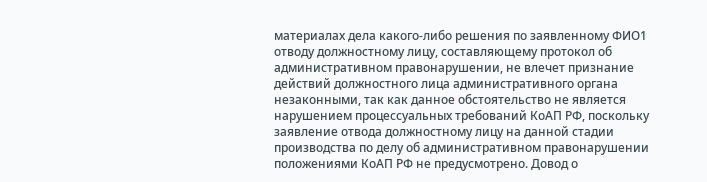материалах дела какого-либо решения по заявленному ФИО1 отводу должностному лицу, составляющему протокол об административном правонарушении, не влечет признание действий должностного лица административного органа незаконными, так как данное обстоятельство не является нарушением процессуальных требований КоАП РФ, поскольку заявление отвода должностному лицу на данной стадии производства по делу об административном правонарушении положениями КоАП РФ не предусмотрено. Довод о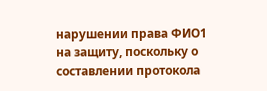нарушении права ФИО1 на защиту, поскольку о составлении протокола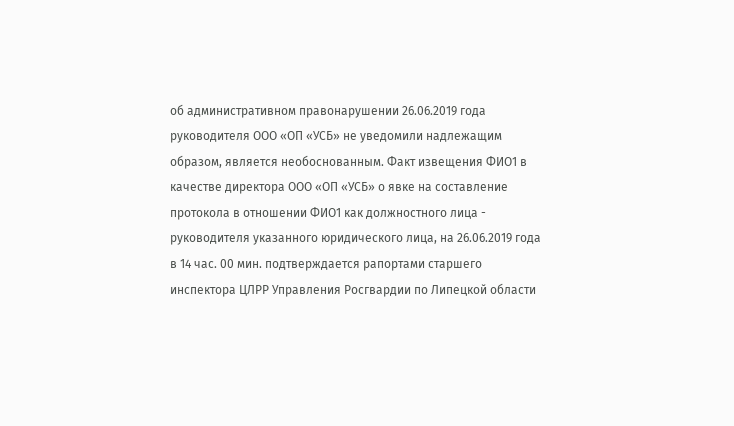об административном правонарушении 26.06.2019 года руководителя ООО «ОП «УСБ» не уведомили надлежащим образом, является необоснованным. Факт извещения ФИО1 в качестве директора ООО «ОП «УСБ» о явке на составление протокола в отношении ФИО1 как должностного лица - руководителя указанного юридического лица, на 26.06.2019 года в 14 час. 00 мин. подтверждается рапортами старшего инспектора ЦЛРР Управления Росгвардии по Липецкой области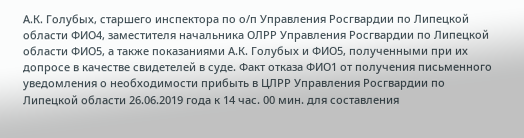А.К. Голубых, старшего инспектора по о/п Управления Росгвардии по Липецкой области ФИО4, заместителя начальника ОЛРР Управления Росгвардии по Липецкой области ФИО5, а также показаниями А.К. Голубых и ФИО5, полученными при их допросе в качестве свидетелей в суде. Факт отказа ФИО1 от получения письменного уведомления о необходимости прибыть в ЦЛРР Управления Росгвардии по Липецкой области 26.06.2019 года к 14 час. 00 мин. для составления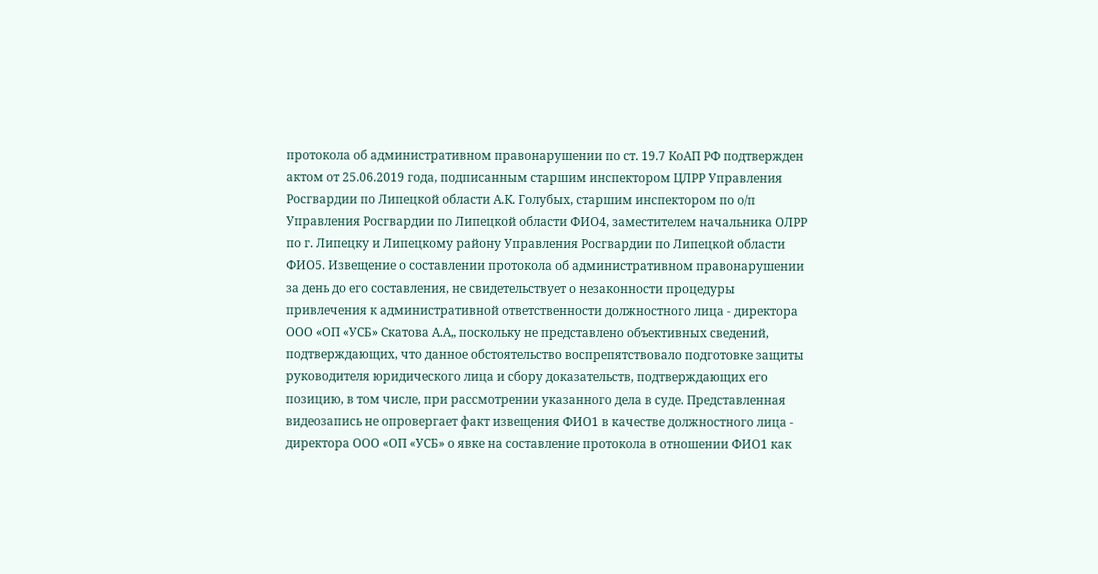протокола об административном правонарушении по ст. 19.7 КоАП РФ подтвержден актом от 25.06.2019 года, подписанным старшим инспектором ЦЛРР Управления Росгвардии по Липецкой области А.К. Голубых, старшим инспектором по о/п Управления Росгвардии по Липецкой области ФИО4, заместителем начальника ОЛРР по г. Липецку и Липецкому району Управления Росгвардии по Липецкой области ФИО5. Извещение о составлении протокола об административном правонарушении за день до его составления, не свидетельствует о незаконности процедуры привлечения к административной ответственности должностного лица - директора ООО «ОП «УСБ» Скатова А.А„ поскольку не представлено объективных сведений, подтверждающих, что данное обстоятельство воспрепятствовало подготовке защиты руководителя юридического лица и сбору доказательств, подтверждающих его позицию, в том числе, при рассмотрении указанного дела в суде. Представленная видеозапись не опровергает факт извещения ФИО1 в качестве должностного лица - директора ООО «ОП «УСБ» о явке на составление протокола в отношении ФИО1 как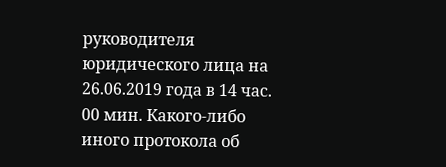руководителя юридического лица на 26.06.2019 года в 14 час. 00 мин. Какого-либо иного протокола об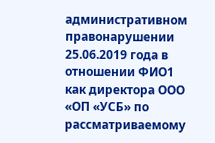административном правонарушении 25.06.2019 года в отношении ФИО1 как директора ООО «ОП «УСБ» по рассматриваемому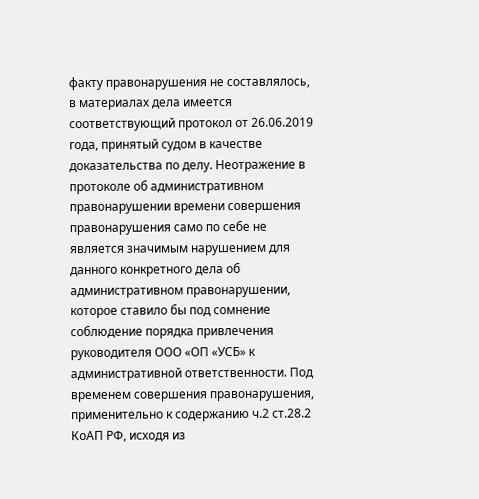факту правонарушения не составлялось, в материалах дела имеется соответствующий протокол от 26.06.2019 года, принятый судом в качестве доказательства по делу. Неотражение в протоколе об административном правонарушении времени совершения правонарушения само по себе не является значимым нарушением для данного конкретного дела об административном правонарушении, которое ставило бы под сомнение соблюдение порядка привлечения руководителя ООО «ОП «УСБ» к административной ответственности. Под временем совершения правонарушения, применительно к содержанию ч.2 ст.28.2 КоАП РФ, исходя из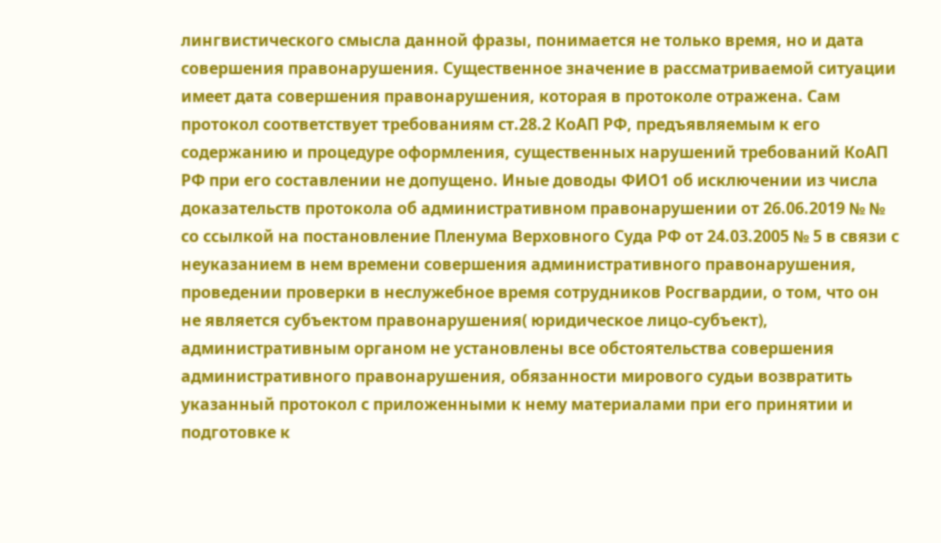лингвистического смысла данной фразы, понимается не только время, но и дата совершения правонарушения. Существенное значение в рассматриваемой ситуации имеет дата совершения правонарушения, которая в протоколе отражена. Сам протокол соответствует требованиям ст.28.2 КоАП РФ, предъявляемым к его содержанию и процедуре оформления, существенных нарушений требований КоАП РФ при его составлении не допущено. Иные доводы ФИО1 об исключении из числа доказательств протокола об административном правонарушении от 26.06.2019 № № со ссылкой на постановление Пленума Верховного Суда РФ от 24.03.2005 № 5 в связи с неуказанием в нем времени совершения административного правонарушения, проведении проверки в неслужебное время сотрудников Росгвардии, о том, что он не является субъектом правонарушения( юридическое лицо-субъект), административным органом не установлены все обстоятельства совершения административного правонарушения, обязанности мирового судьи возвратить указанный протокол с приложенными к нему материалами при его принятии и подготовке к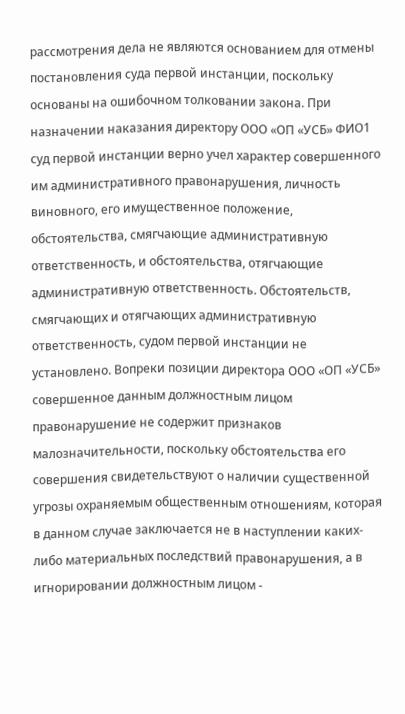рассмотрения дела не являются основанием для отмены постановления суда первой инстанции, поскольку основаны на ошибочном толковании закона. При назначении наказания директору ООО «ОП «УСБ» ФИО1 суд первой инстанции верно учел характер совершенного им административного правонарушения, личность виновного, его имущественное положение, обстоятельства, смягчающие административную ответственность, и обстоятельства, отягчающие административную ответственность. Обстоятельств, смягчающих и отягчающих административную ответственность, судом первой инстанции не установлено. Вопреки позиции директора ООО «ОП «УСБ» совершенное данным должностным лицом правонарушение не содержит признаков малозначительности, поскольку обстоятельства его совершения свидетельствуют о наличии существенной угрозы охраняемым общественным отношениям, которая в данном случае заключается не в наступлении каких- либо материальных последствий правонарушения, а в игнорировании должностным лицом -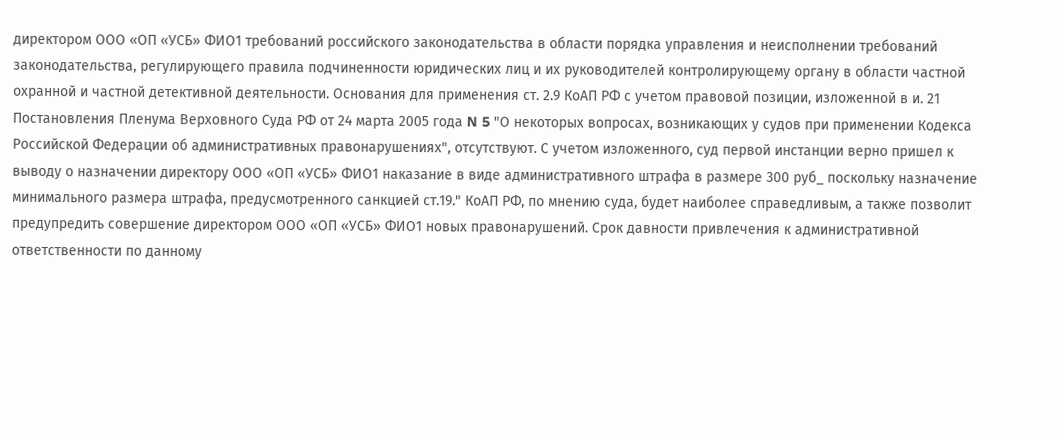директором ООО «ОП «УСБ» ФИО1 требований российского законодательства в области порядка управления и неисполнении требований законодательства, регулирующего правила подчиненности юридических лиц и их руководителей контролирующему органу в области частной охранной и частной детективной деятельности. Основания для применения ст. 2.9 КоАП РФ с учетом правовой позиции, изложенной в и. 21 Постановления Пленума Верховного Суда РФ от 24 марта 2005 года N 5 "О некоторых вопросах, возникающих у судов при применении Кодекса Российской Федерации об административных правонарушениях", отсутствуют. С учетом изложенного, суд первой инстанции верно пришел к выводу о назначении директору ООО «ОП «УСБ» ФИО1 наказание в виде административного штрафа в размере 300 руб_ поскольку назначение минимального размера штрафа, предусмотренного санкцией ст.19." КоАП РФ, по мнению суда, будет наиболее справедливым, а также позволит предупредить совершение директором ООО «ОП «УСБ» ФИО1 новых правонарушений. Срок давности привлечения к административной ответственности по данному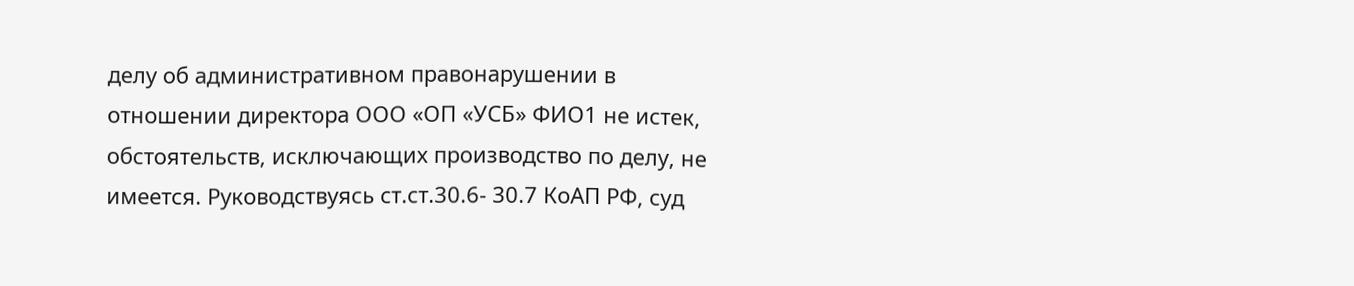делу об административном правонарушении в отношении директора ООО «ОП «УСБ» ФИО1 не истек, обстоятельств, исключающих производство по делу, не имеется. Руководствуясь ст.ст.30.6- 30.7 КоАП РФ, суд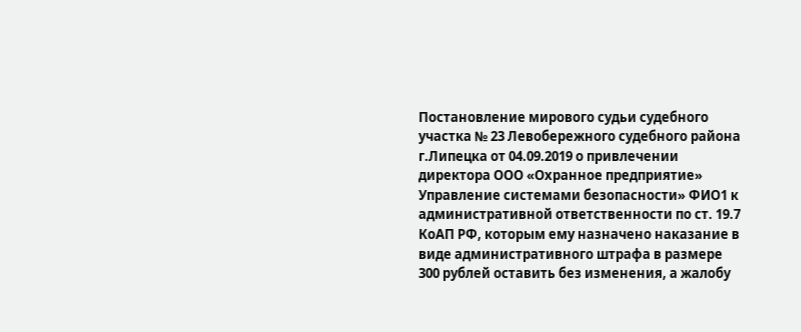Постановление мирового судьи судебного участка № 23 Левобережного судебного района г.Липецка от 04.09.2019 о привлечении директора ООО «Охранное предприятие» Управление системами безопасности» ФИО1 к административной ответственности по ст. 19.7 КоАП РФ, которым ему назначено наказание в виде административного штрафа в размере 300 рублей оставить без изменения, а жалобу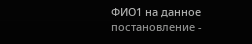ФИО1 на данное постановление -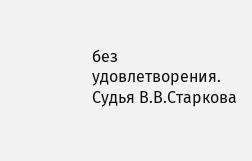без удовлетворения. Судья В.В.Старкова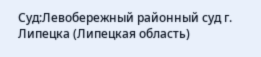Суд:Левобережный районный суд г. Липецка (Липецкая область)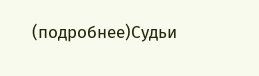(подробнее)Судьи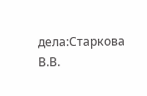дела:Старкова В.В.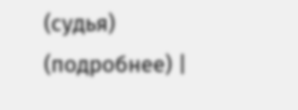(судья) (подробнее) |